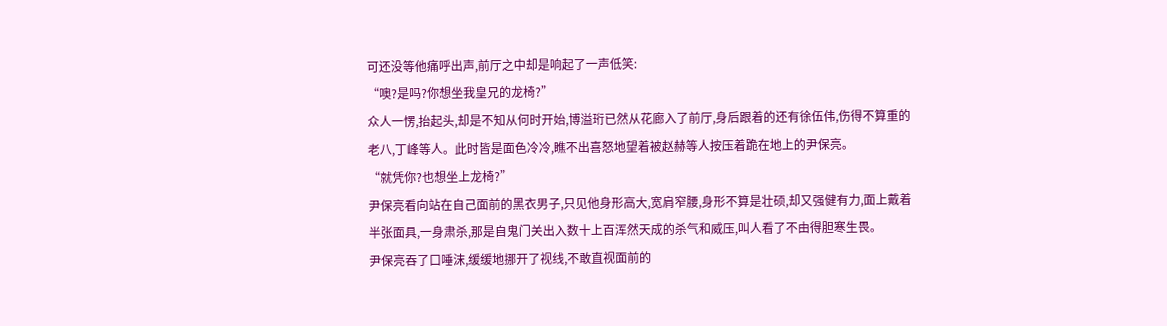可还没等他痛呼出声,前厅之中却是响起了一声低笑:
“噢?是吗?你想坐我皇兄的龙椅?”
众人一愣,抬起头,却是不知从何时开始,博溢珩已然从花廊入了前厅,身后跟着的还有徐伍伟,伤得不算重的老八,丁峰等人。此时皆是面色冷冷,瞧不出喜怒地望着被赵赫等人按压着跪在地上的尹保亮。
“就凭你?也想坐上龙椅?”
尹保亮看向站在自己面前的黑衣男子,只见他身形高大,宽肩窄腰,身形不算是壮硕,却又强健有力,面上戴着半张面具,一身肃杀,那是自鬼门关出入数十上百浑然天成的杀气和威压,叫人看了不由得胆寒生畏。
尹保亮吞了口唾沫,缓缓地挪开了视线,不敢直视面前的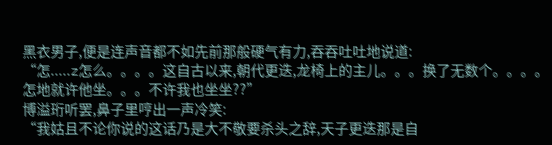黑衣男子,便是连声音都不如先前那般硬气有力,吞吞吐吐地说道:
“怎.....z怎么。。。。这自古以来,朝代更迭,龙椅上的主儿。。。换了无数个。。。。怎地就许他坐。。。不许我也坐坐??”
博溢珩听罢,鼻子里哼出一声冷笑:
“我姑且不论你说的这话乃是大不敬要杀头之辞,天子更迭那是自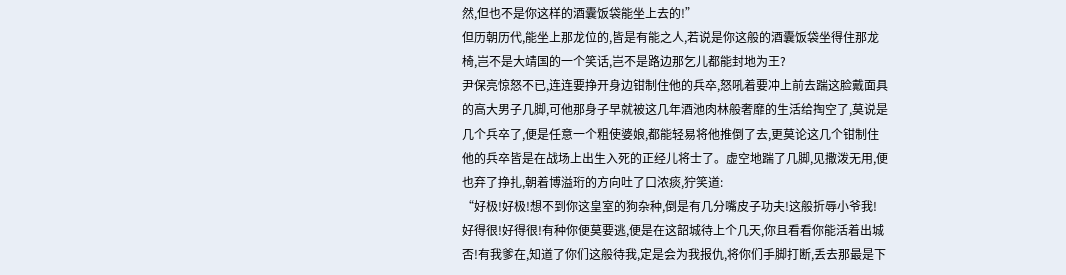然,但也不是你这样的酒囊饭袋能坐上去的!”
但历朝历代,能坐上那龙位的,皆是有能之人,若说是你这般的酒囊饭袋坐得住那龙椅,岂不是大靖国的一个笑话,岂不是路边那乞儿都能封地为王?
尹保亮惊怒不已,连连要挣开身边钳制住他的兵卒,怒吼着要冲上前去踹这脸戴面具的高大男子几脚,可他那身子早就被这几年酒池肉林般奢靡的生活给掏空了,莫说是几个兵卒了,便是任意一个粗使婆娘,都能轻易将他推倒了去,更莫论这几个钳制住他的兵卒皆是在战场上出生入死的正经儿将士了。虚空地踹了几脚,见撒泼无用,便也弃了挣扎,朝着博溢珩的方向吐了口浓痰,狞笑道:
“好极!好极!想不到你这皇室的狗杂种,倒是有几分嘴皮子功夫!这般折辱小爷我!好得很!好得很!有种你便莫要逃,便是在这韶城待上个几天,你且看看你能活着出城否!有我爹在,知道了你们这般待我,定是会为我报仇,将你们手脚打断,丢去那最是下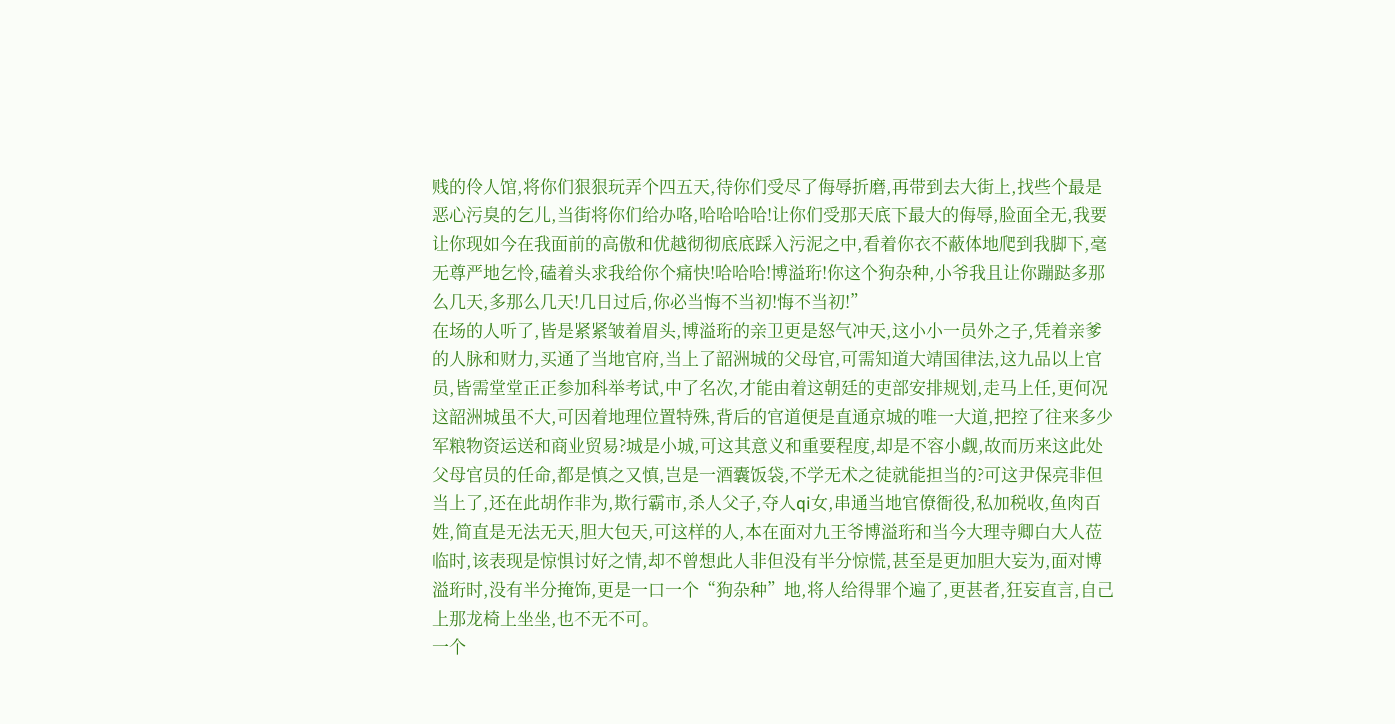贱的伶人馆,将你们狠狠玩弄个四五天,待你们受尽了侮辱折磨,再带到去大街上,找些个最是恶心污臭的乞儿,当街将你们给办咯,哈哈哈哈!让你们受那天底下最大的侮辱,脸面全无,我要让你现如今在我面前的高傲和优越彻彻底底踩入污泥之中,看着你衣不蔽体地爬到我脚下,毫无尊严地乞怜,磕着头求我给你个痛快!哈哈哈!博溢珩!你这个狗杂种,小爷我且让你蹦跶多那么几天,多那么几天!几日过后,你必当悔不当初!悔不当初!”
在场的人听了,皆是紧紧皱着眉头,博溢珩的亲卫更是怒气冲天,这小小一员外之子,凭着亲爹的人脉和财力,买通了当地官府,当上了韶洲城的父母官,可需知道大靖国律法,这九品以上官员,皆需堂堂正正参加科举考试,中了名次,才能由着这朝廷的吏部安排规划,走马上任,更何况这韶洲城虽不大,可因着地理位置特殊,背后的官道便是直通京城的唯一大道,把控了往来多少军粮物资运送和商业贸易?城是小城,可这其意义和重要程度,却是不容小觑,故而历来这此处父母官员的任命,都是慎之又慎,岂是一酒囊饭袋,不学无术之徒就能担当的?可这尹保亮非但当上了,还在此胡作非为,欺行霸市,杀人父子,夺人qi女,串通当地官僚衙役,私加税收,鱼肉百姓,简直是无法无天,胆大包天,可这样的人,本在面对九王爷博溢珩和当今大理寺卿白大人莅临时,该表现是惊惧讨好之情,却不曾想此人非但没有半分惊慌,甚至是更加胆大妄为,面对博溢珩时,没有半分掩饰,更是一口一个“狗杂种”地,将人给得罪个遍了,更甚者,狂妄直言,自己上那龙椅上坐坐,也不无不可。
一个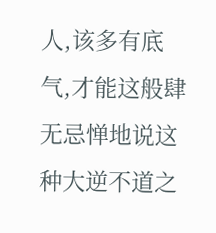人,该多有底气,才能这般肆无忌惮地说这种大逆不道之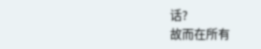话?
故而在所有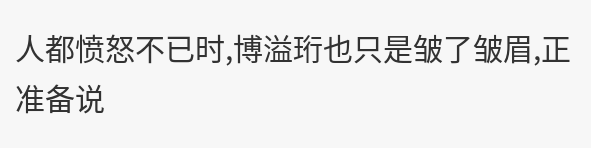人都愤怒不已时,博溢珩也只是皱了皱眉,正准备说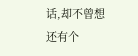话,却不曾想还有个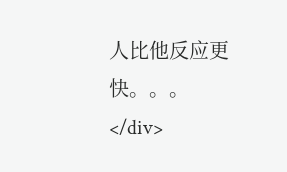人比他反应更快。。。</div>